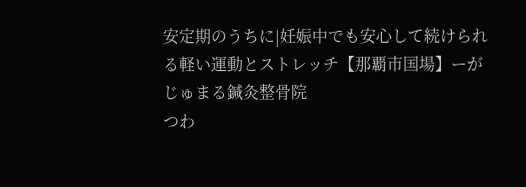安定期のうちに|妊娠中でも安心して続けられる軽い運動とストレッチ【那覇市国場】ーがじゅまる鍼灸整骨院
つわ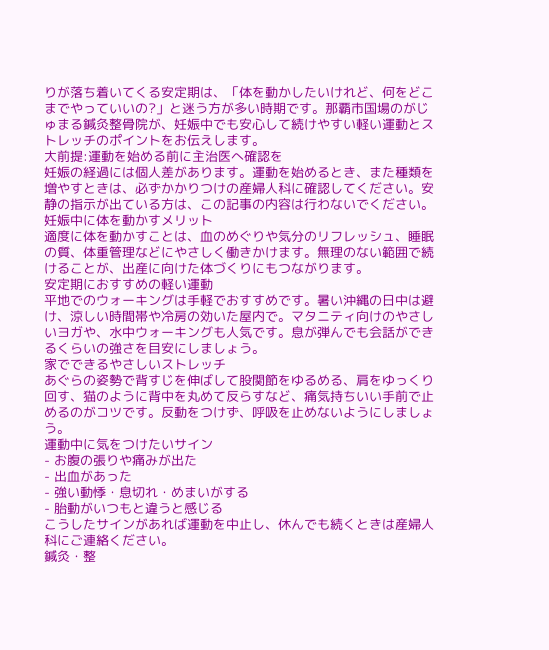りが落ち着いてくる安定期は、「体を動かしたいけれど、何をどこまでやっていいの?」と迷う方が多い時期です。那覇市国場のがじゅまる鍼灸整骨院が、妊娠中でも安心して続けやすい軽い運動とストレッチのポイントをお伝えします。
大前提:運動を始める前に主治医へ確認を
妊娠の経過には個人差があります。運動を始めるとき、また種類を増やすときは、必ずかかりつけの産婦人科に確認してください。安静の指示が出ている方は、この記事の内容は行わないでください。
妊娠中に体を動かすメリット
適度に体を動かすことは、血のめぐりや気分のリフレッシュ、睡眠の質、体重管理などにやさしく働きかけます。無理のない範囲で続けることが、出産に向けた体づくりにもつながります。
安定期におすすめの軽い運動
平地でのウォーキングは手軽でおすすめです。暑い沖縄の日中は避け、涼しい時間帯や冷房の効いた屋内で。マタニティ向けのやさしいヨガや、水中ウォーキングも人気です。息が弾んでも会話ができるくらいの強さを目安にしましょう。
家でできるやさしいストレッチ
あぐらの姿勢で背すじを伸ばして股関節をゆるめる、肩をゆっくり回す、猫のように背中を丸めて反らすなど、痛気持ちいい手前で止めるのがコツです。反動をつけず、呼吸を止めないようにしましょう。
運動中に気をつけたいサイン
- お腹の張りや痛みが出た
- 出血があった
- 強い動悸・息切れ・めまいがする
- 胎動がいつもと違うと感じる
こうしたサインがあれば運動を中止し、休んでも続くときは産婦人科にご連絡ください。
鍼灸・整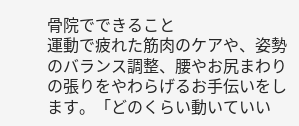骨院でできること
運動で疲れた筋肉のケアや、姿勢のバランス調整、腰やお尻まわりの張りをやわらげるお手伝いをします。「どのくらい動いていい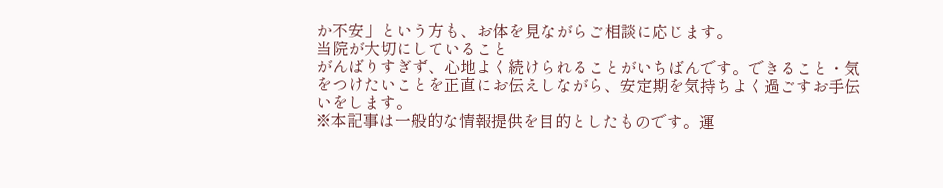か不安」という方も、お体を見ながらご相談に応じます。
当院が大切にしていること
がんばりすぎず、心地よく続けられることがいちばんです。できること・気をつけたいことを正直にお伝えしながら、安定期を気持ちよく過ごすお手伝いをします。
※本記事は一般的な情報提供を目的としたものです。運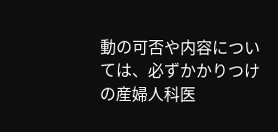動の可否や内容については、必ずかかりつけの産婦人科医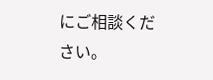にご相談ください。